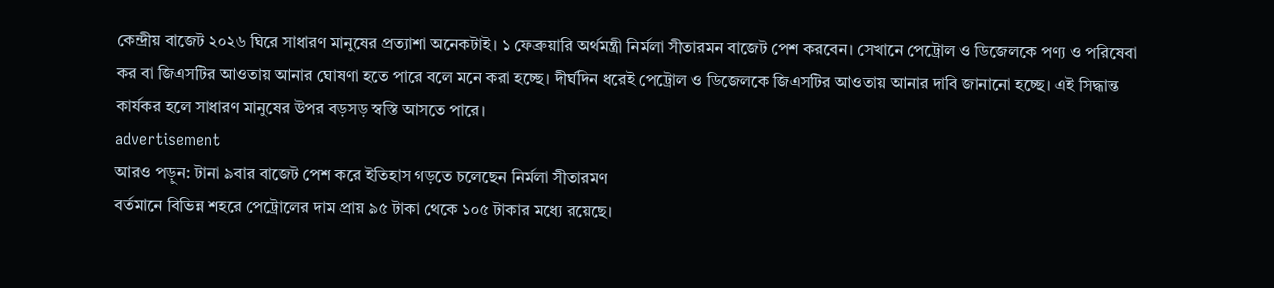কেন্দ্রীয় বাজেট ২০২৬ ঘিরে সাধারণ মানুষের প্রত্যাশা অনেকটাই। ১ ফেব্রুয়ারি অর্থমন্ত্রী নির্মলা সীতারমন বাজেট পেশ করবেন। সেখানে পেট্রোল ও ডিজেলকে পণ্য ও পরিষেবা কর বা জিএসটির আওতায় আনার ঘোষণা হতে পারে বলে মনে করা হচ্ছে। দীর্ঘদিন ধরেই পেট্রোল ও ডিজেলকে জিএসটির আওতায় আনার দাবি জানানো হচ্ছে। এই সিদ্ধান্ত কার্যকর হলে সাধারণ মানুষের উপর বড়সড় স্বস্তি আসতে পারে।
advertisement
আরও পড়ুন: টানা ৯বার বাজেট পেশ করে ইতিহাস গড়তে চলেছেন নির্মলা সীতারমণ
বর্তমানে বিভিন্ন শহরে পেট্রোলের দাম প্রায় ৯৫ টাকা থেকে ১০৫ টাকার মধ্যে রয়েছে।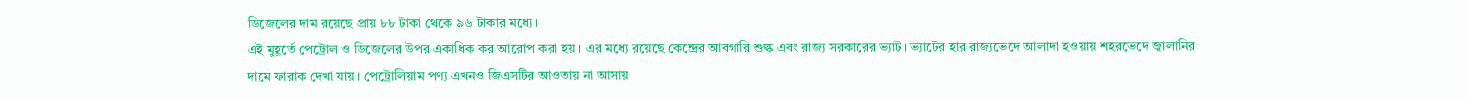ডিজেলের দাম রয়েছে প্রায় ৮৮ টাকা থেকে ৯৬ টাকার মধ্যে।
এই মুহূর্তে পেট্রোল ও ডিজেলের উপর একাধিক কর আরোপ করা হয়। এর মধ্যে রয়েছে কেন্দ্রের আবগারি শুল্ক এবং রাজ্য সরকারের ভ্যাট। ভ্যাটের হার রাজ্যভেদে আলাদা হওয়ায় শহরভেদে জ্বালানির দামে ফারাক দেখা যায়। পেট্রোলিয়াম পণ্য এখনও জিএসটির আওতায় না আসায়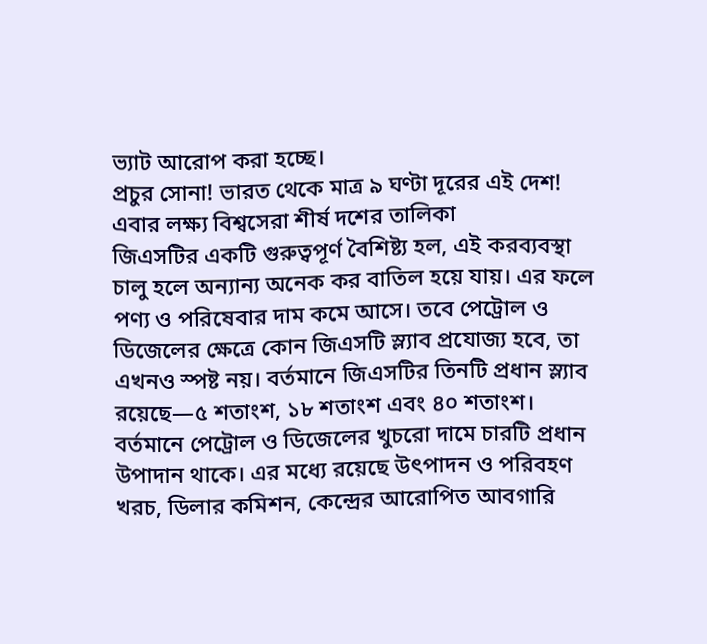ভ্যাট আরোপ করা হচ্ছে।
প্রচুর সোনা! ভারত থেকে মাত্র ৯ ঘণ্টা দূরের এই দেশ! এবার লক্ষ্য বিশ্বসেরা শীর্ষ দশের তালিকা
জিএসটির একটি গুরুত্বপূর্ণ বৈশিষ্ট্য হল, এই করব্যবস্থা চালু হলে অন্যান্য অনেক কর বাতিল হয়ে যায়। এর ফলে পণ্য ও পরিষেবার দাম কমে আসে। তবে পেট্রোল ও ডিজেলের ক্ষেত্রে কোন জিএসটি স্ল্যাব প্রযোজ্য হবে, তা এখনও স্পষ্ট নয়। বর্তমানে জিএসটির তিনটি প্রধান স্ল্যাব রয়েছে—৫ শতাংশ, ১৮ শতাংশ এবং ৪০ শতাংশ।
বর্তমানে পেট্রোল ও ডিজেলের খুচরো দামে চারটি প্রধান উপাদান থাকে। এর মধ্যে রয়েছে উৎপাদন ও পরিবহণ খরচ, ডিলার কমিশন, কেন্দ্রের আরোপিত আবগারি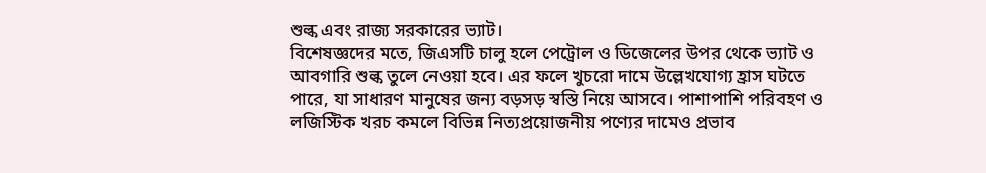শুল্ক এবং রাজ্য সরকারের ভ্যাট।
বিশেষজ্ঞদের মতে, জিএসটি চালু হলে পেট্রোল ও ডিজেলের উপর থেকে ভ্যাট ও আবগারি শুল্ক তুলে নেওয়া হবে। এর ফলে খুচরো দামে উল্লেখযোগ্য হ্রাস ঘটতে পারে, যা সাধারণ মানুষের জন্য বড়সড় স্বস্তি নিয়ে আসবে। পাশাপাশি পরিবহণ ও লজিস্টিক খরচ কমলে বিভিন্ন নিত্যপ্রয়োজনীয় পণ্যের দামেও প্রভাব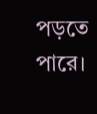পড়তে পারে।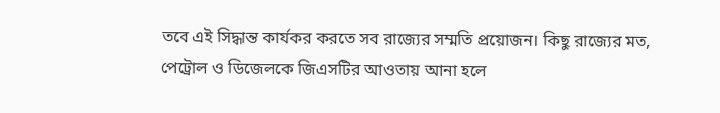তবে এই সিদ্ধান্ত কার্যকর করতে সব রাজ্যের সম্মতি প্রয়োজন। কিছু রাজ্যের মত, পেট্রোল ও ডিজেলকে জিএসটির আওতায় আনা হলে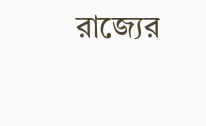রাজ্যের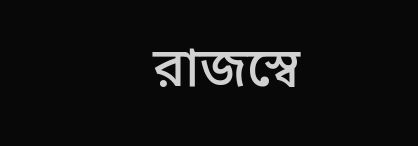রাজস্বে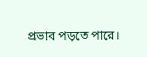প্রভাব পড়তে পারে।